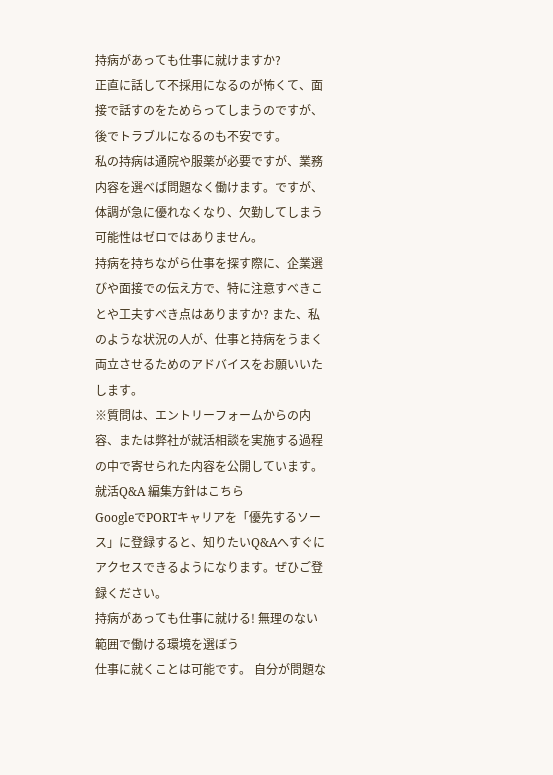持病があっても仕事に就けますか?
正直に話して不採用になるのが怖くて、面接で話すのをためらってしまうのですが、後でトラブルになるのも不安です。
私の持病は通院や服薬が必要ですが、業務内容を選べば問題なく働けます。ですが、体調が急に優れなくなり、欠勤してしまう可能性はゼロではありません。
持病を持ちながら仕事を探す際に、企業選びや面接での伝え方で、特に注意すべきことや工夫すべき点はありますか? また、私のような状況の人が、仕事と持病をうまく両立させるためのアドバイスをお願いいたします。
※質問は、エントリーフォームからの内容、または弊社が就活相談を実施する過程の中で寄せられた内容を公開しています。就活Q&A 編集方針はこちら
GoogleでPORTキャリアを「優先するソース」に登録すると、知りたいQ&Aへすぐにアクセスできるようになります。ぜひご登録ください。
持病があっても仕事に就ける! 無理のない範囲で働ける環境を選ぼう
仕事に就くことは可能です。 自分が問題な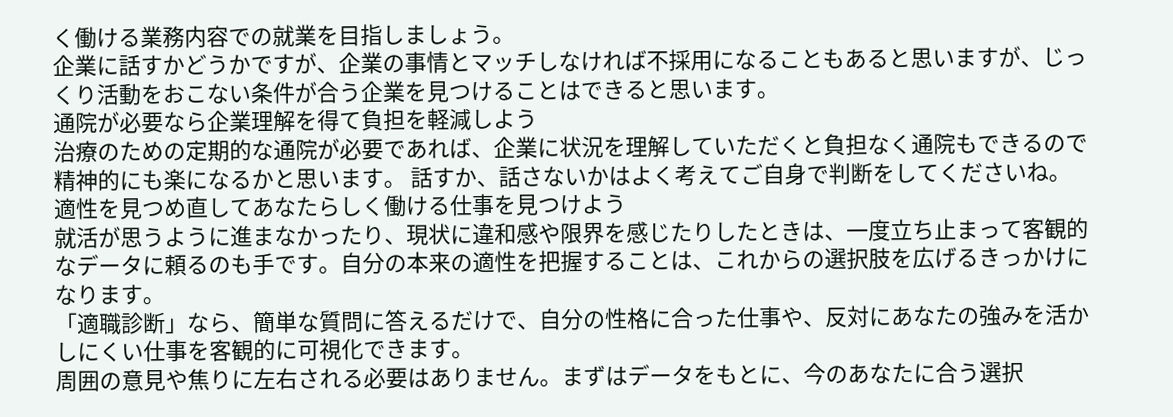く働ける業務内容での就業を目指しましょう。
企業に話すかどうかですが、企業の事情とマッチしなければ不採用になることもあると思いますが、じっくり活動をおこない条件が合う企業を見つけることはできると思います。
通院が必要なら企業理解を得て負担を軽減しよう
治療のための定期的な通院が必要であれば、企業に状況を理解していただくと負担なく通院もできるので精神的にも楽になるかと思います。 話すか、話さないかはよく考えてご自身で判断をしてくださいね。
適性を見つめ直してあなたらしく働ける仕事を見つけよう
就活が思うように進まなかったり、現状に違和感や限界を感じたりしたときは、一度立ち止まって客観的なデータに頼るのも手です。自分の本来の適性を把握することは、これからの選択肢を広げるきっかけになります。
「適職診断」なら、簡単な質問に答えるだけで、自分の性格に合った仕事や、反対にあなたの強みを活かしにくい仕事を客観的に可視化できます。
周囲の意見や焦りに左右される必要はありません。まずはデータをもとに、今のあなたに合う選択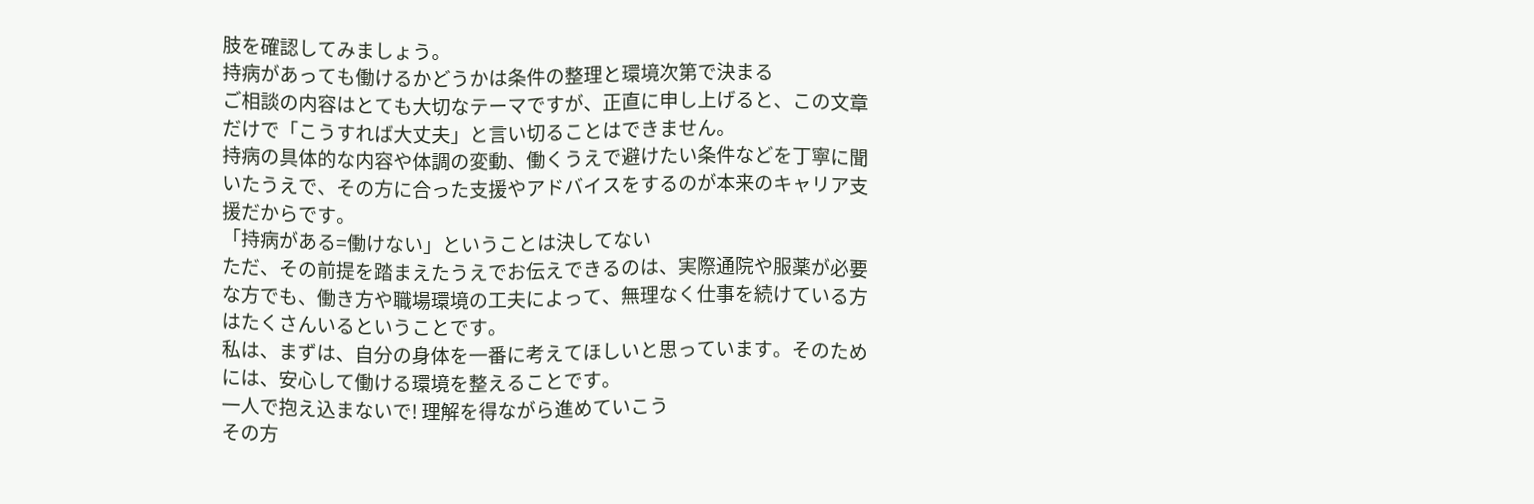肢を確認してみましょう。
持病があっても働けるかどうかは条件の整理と環境次第で決まる
ご相談の内容はとても大切なテーマですが、正直に申し上げると、この文章だけで「こうすれば大丈夫」と言い切ることはできません。
持病の具体的な内容や体調の変動、働くうえで避けたい条件などを丁寧に聞いたうえで、その方に合った支援やアドバイスをするのが本来のキャリア支援だからです。
「持病がある=働けない」ということは決してない
ただ、その前提を踏まえたうえでお伝えできるのは、実際通院や服薬が必要な方でも、働き方や職場環境の工夫によって、無理なく仕事を続けている方はたくさんいるということです。
私は、まずは、自分の身体を一番に考えてほしいと思っています。そのためには、安心して働ける環境を整えることです。
一人で抱え込まないで! 理解を得ながら進めていこう
その方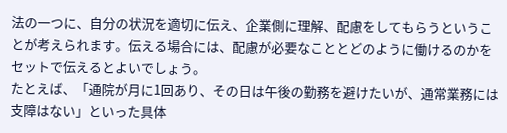法の一つに、自分の状況を適切に伝え、企業側に理解、配慮をしてもらうということが考えられます。伝える場合には、配慮が必要なこととどのように働けるのかをセットで伝えるとよいでしょう。
たとえば、「通院が月に1回あり、その日は午後の勤務を避けたいが、通常業務には支障はない」といった具体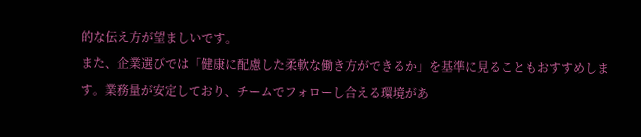的な伝え方が望ましいです。
また、企業選びでは「健康に配慮した柔軟な働き方ができるか」を基準に見ることもおすすめします。業務量が安定しており、チームでフォローし合える環境があ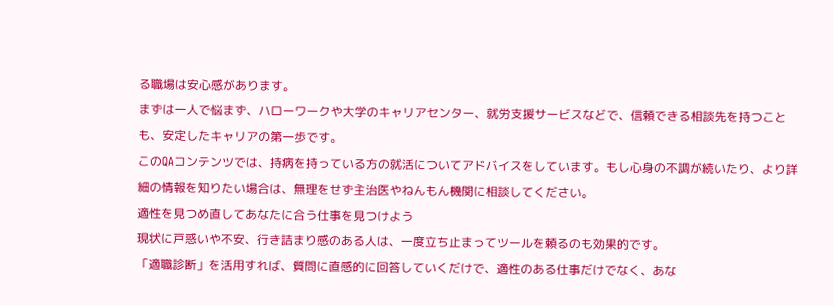る職場は安心感があります。
まずは一人で悩まず、ハローワークや大学のキャリアセンター、就労支援サービスなどで、信頼できる相談先を持つことも、安定したキャリアの第一歩です。
このQAコンテンツでは、持病を持っている方の就活についてアドバイスをしています。もし心身の不調が続いたり、より詳細の情報を知りたい場合は、無理をせず主治医やねんもん機関に相談してください。
適性を見つめ直してあなたに合う仕事を見つけよう
現状に戸惑いや不安、行き詰まり感のある人は、一度立ち止まってツールを頼るのも効果的です。
「適職診断」を活用すれば、質問に直感的に回答していくだけで、適性のある仕事だけでなく、あな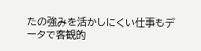たの強みを活かしにくい仕事もデータで客観的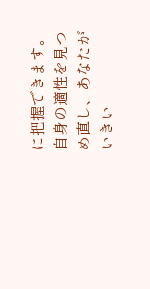に把握できます。
自身の適性を見つめ直し、あなたがいきい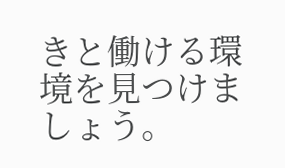きと働ける環境を見つけましょう。